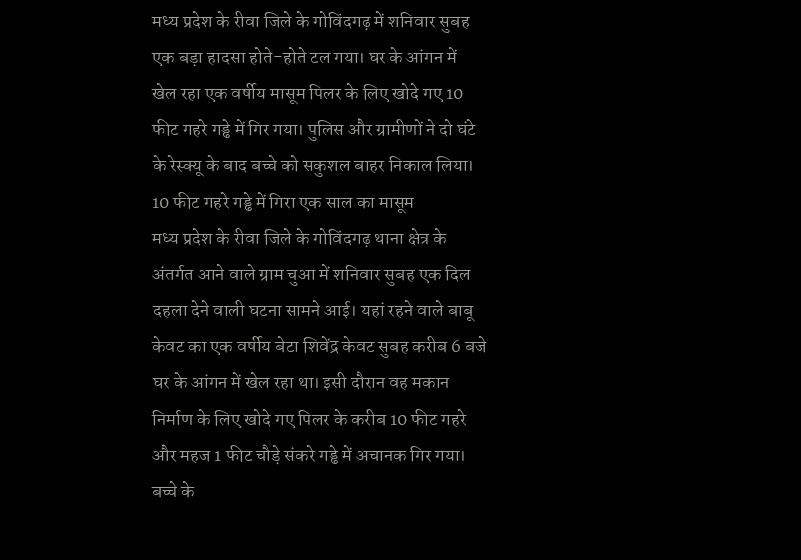मध्य प्रदेश के रीवा जिले के गोविंदगढ़ में शनिवार सुबह एक बड़ा हादसा होते-होते टल गया। घर के आंगन में खेल रहा एक वर्षीय मासूम पिलर के लिए खोदे गए 10 फीट गहरे गड्ढे में गिर गया। पुलिस और ग्रामीणों ने दो घंटे के रेस्क्यू के बाद बच्चे को सकुशल बाहर निकाल लिया।
10 फीट गहरे गड्ढे में गिरा एक साल का मासूम
मध्य प्रदेश के रीवा जिले के गोविंदगढ़ थाना क्षेत्र के अंतर्गत आने वाले ग्राम चुआ में शनिवार सुबह एक दिल दहला देने वाली घटना सामने आई। यहां रहने वाले बाबू केवट का एक वर्षीय बेटा शिवेंद्र केवट सुबह करीब 6 बजे घर के आंगन में खेल रहा था। इसी दौरान वह मकान निर्माण के लिए खोदे गए पिलर के करीब 10 फीट गहरे और महज 1 फीट चौड़े संकरे गड्ढे में अचानक गिर गया।
बच्चे के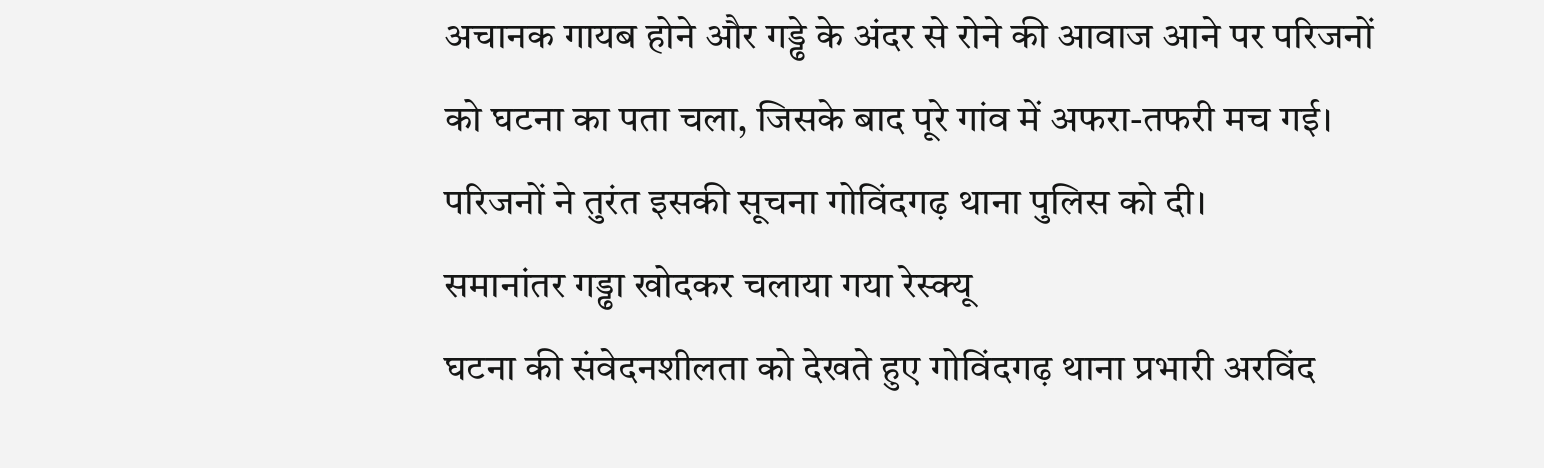अचानक गायब होने और गड्ढे के अंदर से रोने की आवाज आने पर परिजनों को घटना का पता चला, जिसके बाद पूरे गांव में अफरा-तफरी मच गई। परिजनों ने तुरंत इसकी सूचना गोविंदगढ़ थाना पुलिस को दी।
समानांतर गड्ढा खोदकर चलाया गया रेस्क्यू
घटना की संवेदनशीलता को देखते हुए गोविंदगढ़ थाना प्रभारी अरविंद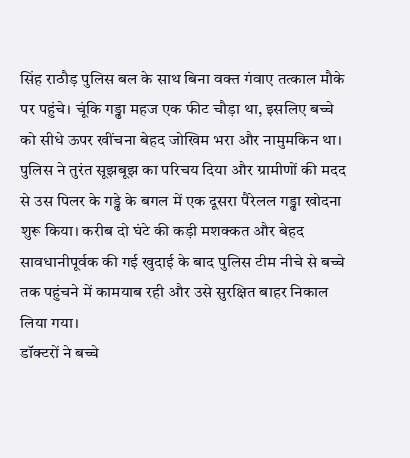सिंह राठौड़ पुलिस बल के साथ बिना वक्त गंवाए तत्काल मौके पर पहुंचे। चूंकि गड्ढा महज एक फीट चौड़ा था, इसलिए बच्चे को सीधे ऊपर खींचना बेहद जोखिम भरा और नामुमकिन था। पुलिस ने तुरंत सूझबूझ का परिचय दिया और ग्रामीणों की मदद से उस पिलर के गड्ढे के बगल में एक दूसरा पैरेलल गड्ढा खोदना शुरू किया। करीब दो घंटे की कड़ी मशक्कत और बेहद सावधानीपूर्वक की गई खुदाई के बाद पुलिस टीम नीचे से बच्चे तक पहुंचने में कामयाब रही और उसे सुरक्षित बाहर निकाल लिया गया।
डॉक्टरों ने बच्चे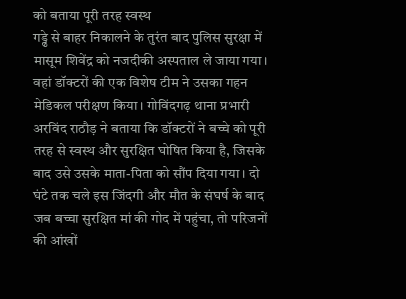को बताया पूरी तरह स्वस्थ
गड्ढे से बाहर निकालने के तुरंत बाद पुलिस सुरक्षा में मासूम शिवेंद्र को नजदीकी अस्पताल ले जाया गया। वहां डॉक्टरों की एक विशेष टीम ने उसका गहन मेडिकल परीक्षण किया। गोविंदगढ़ थाना प्रभारी अरविंद राठौड़ ने बताया कि डॉक्टरों ने बच्चे को पूरी तरह से स्वस्थ और सुरक्षित घोषित किया है, जिसके बाद उसे उसके माता-पिता को सौंप दिया गया। दो घंटे तक चले इस जिंदगी और मौत के संघर्ष के बाद जब बच्चा सुरक्षित मां की गोद में पहुंचा, तो परिजनों की आंखों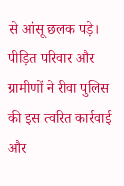से आंसू छलक पड़े। पीड़ित परिवार और ग्रामीणों ने रीवा पुलिस की इस त्वरित कार्रवाई और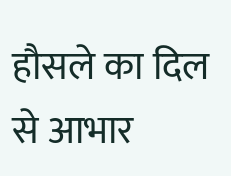हौसले का दिल से आभार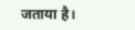जताया है।